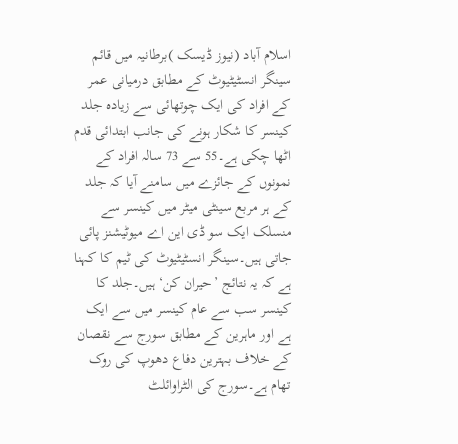اسلام آباد (نیوز ڈیسک )برطانیہ میں قائم سینگر انسٹیٹیوٹ کے مطابق درمیانی عمر کے افراد کی ایک چوتھائی سے زیادہ جلد کینسر کا شکار ہونے کی جانب ابتدائی قدم اٹھا چکی ہے۔55 سے 73 سالہ افراد کے نمونوں کے جائزے میں سامنے آیا کہ جلد کے ہر مربع سینٹی میٹر میں کینسر سے منسلک ایک سو ڈی این اے میوٹیشنز پائی جاتی ہیں۔سینگر انسٹیٹیوٹ کی ٹیم کا کہنا ہے کہ یہ نتائج ’حیران کن‘ ہیں۔جلد کا کینسر سب سے عام کینسر میں سے ایک ہے اور ماہرین کے مطابق سورج سے نقصان کے خلاف بہترین دفاع دھوپ کی روک تھام ہے۔سورج کی الٹراوائلٹ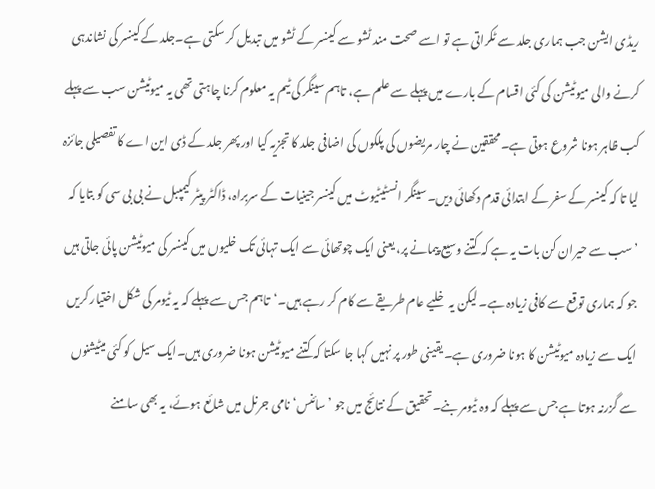ریڈی ایشن جب ہماری جلد سے ٹکراتی ہے تو اسے صحت مند ٹشو سے کینسر کے ٹشو میں تبدیل کر سکتی ہے۔جلد کے کینسر کی نشاندہی کرنے والی میوٹیشن کی کئی اقسام کے بارے میں پہلے سے علم ہے، تاہم سینگر کی ٹیم یہ معلوم کرنا چاہتی تھی یہ میوٹیشن سب سے پہلے کب ظاہر ہونا شروع ہوتی ہے۔محققین نے چار مریضوں کی پلکوں کی اضافی جلد کا تجزیہ کیا اور پھر جلد کے ڈی این اے کا تفصیلی جائزہ لیا تا کہ کینسر کے سفر کے ابتدائی قدم دکھائی دیں۔سینگر انسٹیٹیوٹ میں کینسر جینیات کے سربراہ، ڈاکٹر پیٹر کیمپبل نے بی بی سی کو بتایا کہ ’سب سے حیران کن بات یہ ہے کہ کتنے وسیع پیمانے پر، یعنی ایک چوتھائی سے ایک تہائی تک خلیوں میں کینسر کی میوٹیشن پائی جاتی ہیں جو کہ ہماری توقع سے کافی زیادہ ہے۔ لیکن یہ خلیے عام طریقے سے کام کر رہے ہیں۔‘تاہم جس سے پہلے کہ یہ ٹیومر کی شکل اختیار کریں ایک سے زیادہ میوٹیشن کا ہونا ضروری ہے۔ یقینی طور پر نہیں کہا جا سکتا کہ کتنے میوٹیشن ہونا ضروری ہیں۔ایک سیل کو کئی میٹیشنوں سے گزرنہ ہوتا ہے جس سے پہلے کہ وہ ٹیومر بنے۔تحقیق کے نتائج میں جو ’سائنس‘ نامی جرنل میں شائع ہوئے، یہ بھی سامنے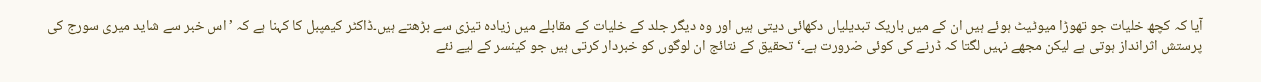آیا کہ کچھ خلیات جو تھوڑا میوٹیٹ ہوئے ہیں ان کے میں باریک تبدیلیاں دکھائی دیتی ہیں اور وہ دیگر جلد کے خلیات کے مقابلے میں زیادہ تیزی سے بڑھتے ہیں۔ڈاکٹر کیمپبل کا کہنا ہے کہ ’اس خبر سے شاید میری سورج کی پرستش اثرانداز ہوتی ہے لیکن مجھے نہیں لگتا کہ ڈرنے کی کوئی ضرورت ہے۔‘تحقیق کے نتائج ان لوگوں کو خبردار کرتی ہیں جو کینسر کے لیے نئے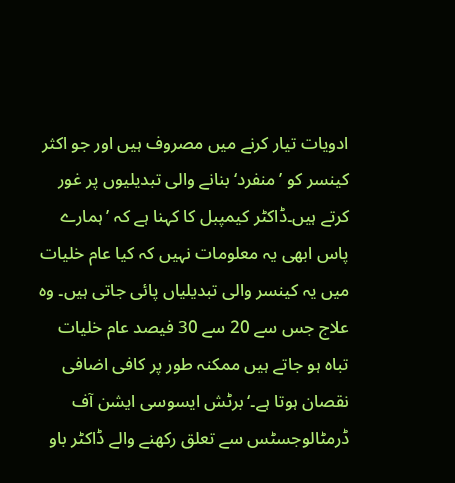ادویات تیار کرنے میں مصروف ہیں اور جو اکثر کینسر کو ’منفرد‘ بنانے والی تبدیلیوں پر غور کرتے ہیں۔ڈاکٹر کیمپبل کا کہنا ہے کہ ’ہمارے پاس ابھی یہ معلومات نہیں کہ کیا عام خلیات میں یہ کینسر والی تبدیلیاں پائی جاتی ہیں۔ وہ علاج جس سے 20 سے 30 فیصد عام خلیات تباہ ہو جاتے ہیں ممکنہ طور پر کافی اضافی نقصان ہوتا ہے۔‘برٹش ایسوسی ایشن آف ڈرمٹالوجسٹس سے تعلق رکھنے والے ڈاکٹر باو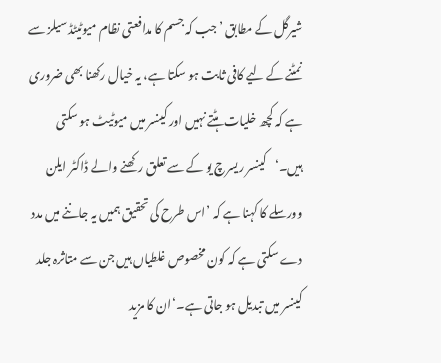شیرگل کے مطابق ’جب کہ جسم کا مدافعتی نظام میوٹیٹڈ سیلز سے نمٹنے کے لیے کافی ثابت ہو سکتا ہے، یہ خیال رکھنا بھی ضروری ہے کہ کچھ خلیات ہٹتے نہیں اور کینسر میں میوٹیٹ ہو سکتی ہیں۔‘کینسر ریسرچ یو کے سے تعلق رکھنے والے ڈاکٹر ایلن وورسلے کا کہنا ہے کہ ’اس طرح کی تحقیق ہمیں یہ جاننے میں مدد دے سکتی ہے کہ کون مخصوص غلطیاں ہیں جن سے متاثرہ جلد کینسر میں تبدیل ہو جاتی ہے۔‘ان کا مزید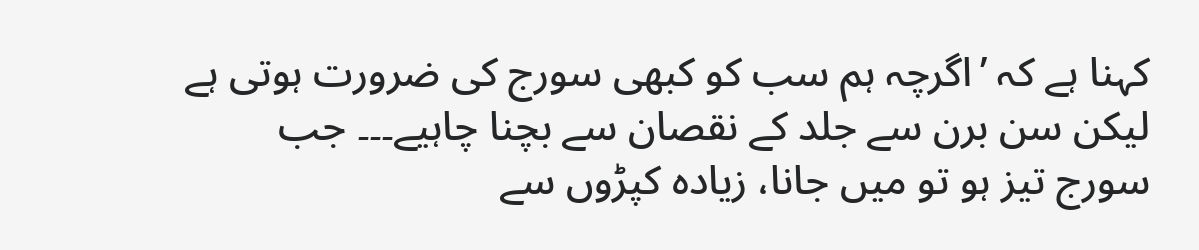کہنا ہے کہ ’اگرچہ ہم سب کو کبھی سورج کی ضرورت ہوتی ہے لیکن سن برن سے جلد کے نقصان سے بچنا چاہیے۔۔۔ جب سورج تیز ہو تو میں جانا، زیادہ کپڑوں سے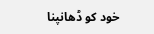خود کو ڈھانپنا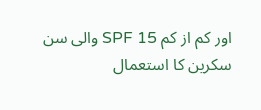اور کم از کم SPF 15 والی سن سکرین کا استعمال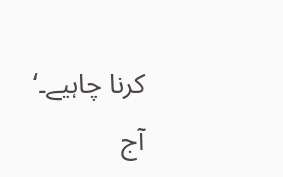کرنا چاہیے۔‘
آج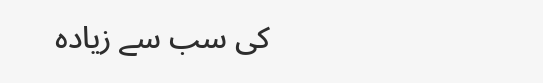کی سب سے زیادہ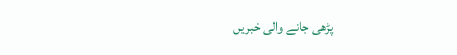پڑھی جانے والی خبریں